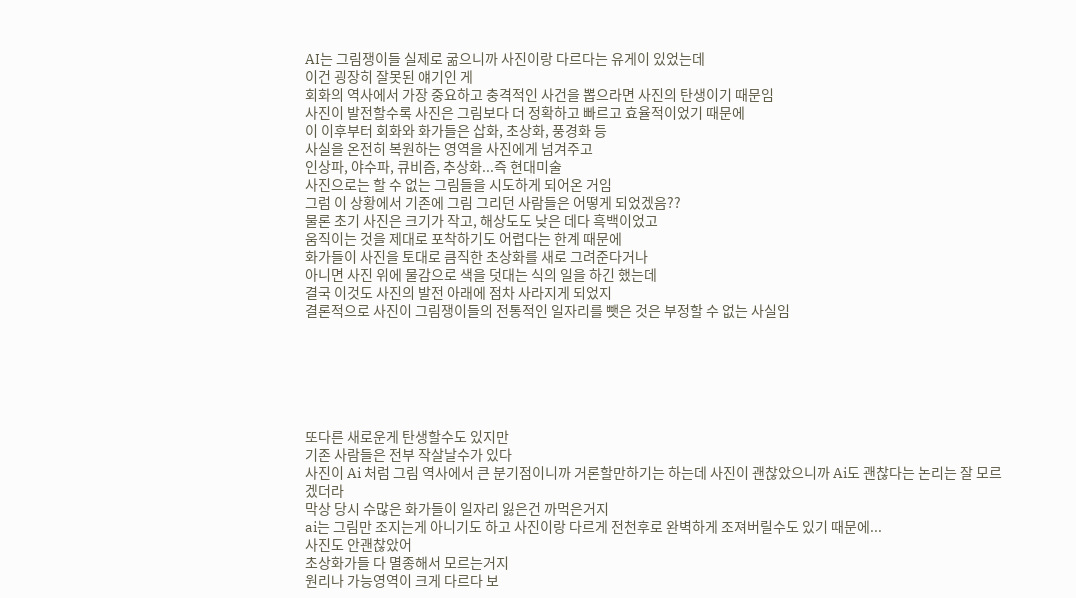AI는 그림쟁이들 실제로 굶으니까 사진이랑 다르다는 유게이 있었는데
이건 굉장히 잘못된 얘기인 게
회화의 역사에서 가장 중요하고 충격적인 사건을 뽑으라면 사진의 탄생이기 때문임
사진이 발전할수록 사진은 그림보다 더 정확하고 빠르고 효율적이었기 때문에
이 이후부터 회화와 화가들은 삽화, 초상화, 풍경화 등
사실을 온전히 복원하는 영역을 사진에게 넘겨주고
인상파, 야수파, 큐비즘, 추상화...즉 현대미술
사진으로는 할 수 없는 그림들을 시도하게 되어온 거임
그럼 이 상황에서 기존에 그림 그리던 사람들은 어떻게 되었겠음??
물론 초기 사진은 크기가 작고, 해상도도 낮은 데다 흑백이었고
움직이는 것을 제대로 포착하기도 어렵다는 한계 때문에
화가들이 사진을 토대로 큼직한 초상화를 새로 그려준다거나
아니면 사진 위에 물감으로 색을 덧대는 식의 일을 하긴 했는데
결국 이것도 사진의 발전 아래에 점차 사라지게 되었지
결론적으로 사진이 그림쟁이들의 전통적인 일자리를 뺏은 것은 부정할 수 없는 사실임






또다른 새로운게 탄생할수도 있지만
기존 사람들은 전부 작살날수가 있다
사진이 Ai 처럼 그림 역사에서 큰 분기점이니까 거론할만하기는 하는데 사진이 괜찮았으니까 Ai도 괜찮다는 논리는 잘 모르겠더라
막상 당시 수많은 화가들이 일자리 잃은건 까먹은거지
ai는 그림만 조지는게 아니기도 하고 사진이랑 다르게 전천후로 완벽하게 조져버릴수도 있기 때문에...
사진도 안괜찮았어
초상화가들 다 멸종해서 모르는거지
원리나 가능영역이 크게 다르다 보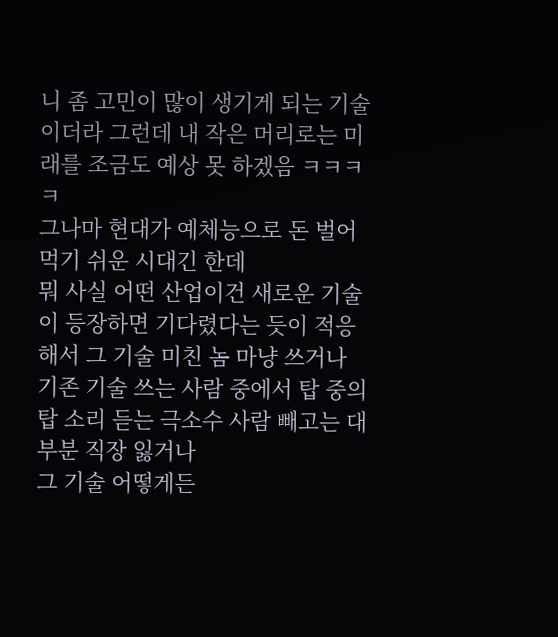니 좀 고민이 많이 생기게 되는 기술이더라 그런데 내 작은 머리로는 미래를 조금도 예상 못 하겠음 ㅋㅋㅋㅋ
그나마 현대가 예체능으로 돈 벌어먹기 쉬운 시대긴 한데
뭐 사실 어떤 산업이건 새로운 기술이 등장하면 기다렸다는 듯이 적응해서 그 기술 미친 놈 마냥 쓰거나
기존 기술 쓰는 사람 중에서 탑 중의 탑 소리 듣는 극소수 사람 빼고는 대부분 직장 잃거나
그 기술 어떻게든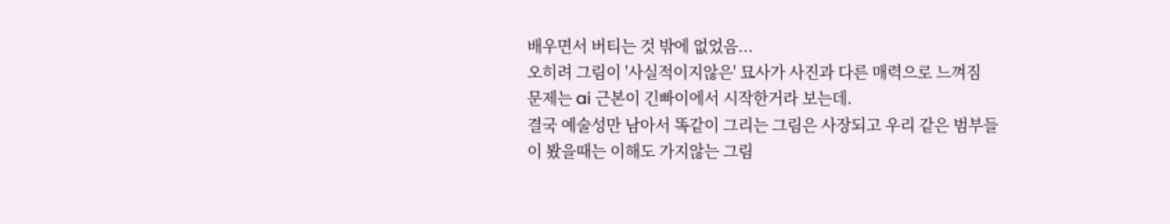배우면서 버티는 것 밖에 없었음...
오히려 그림이 '사실적이지않은' 묘사가 사진과 다른 매력으로 느껴짐
문제는 ai 근본이 긴빠이에서 시작한거라 보는데.
결국 예술성만 남아서 똑같이 그리는 그림은 사장되고 우리 같은 범부들이 봤을때는 이해도 가지않는 그림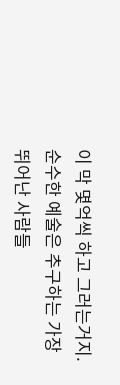이 막 몇억씩 하고 그러는거지.
순수한 예술은 추구하는 가장 뛰어난 사람들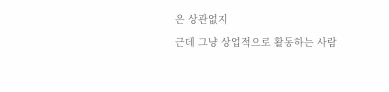은 상관없지
근데 그냥 상업적으로 활동하는 사람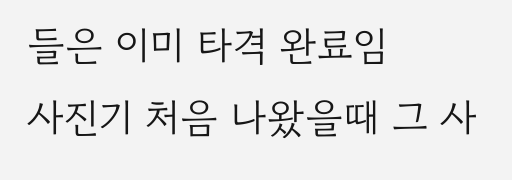들은 이미 타격 완료임
사진기 처음 나왔을때 그 사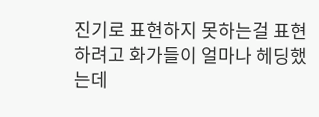진기로 표현하지 못하는걸 표현하려고 화가들이 얼마나 헤딩했는데